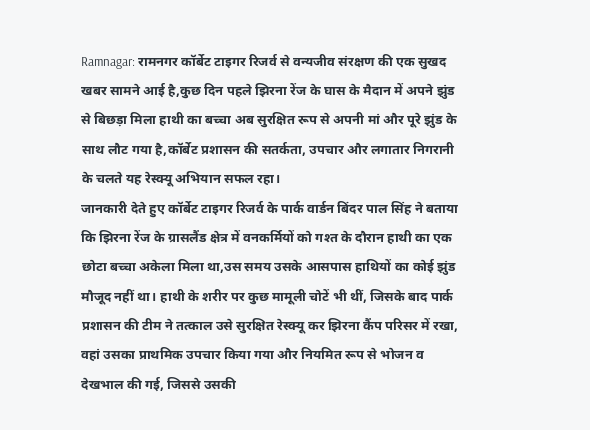Ramnagar: रामनगर कॉर्बेट टाइगर रिजर्व से वन्यजीव संरक्षण की एक सुखद खबर सामने आई है,कुछ दिन पहले झिरना रेंज के घास के मैदान में अपने झुंड से बिछड़ा मिला हाथी का बच्चा अब सुरक्षित रूप से अपनी मां और पूरे झुंड के साथ लौट गया है,कॉर्बेट प्रशासन की सतर्कता, उपचार और लगातार निगरानी के चलते यह रेस्क्यू अभियान सफल रहा।
जानकारी देते हुए कॉर्बेट टाइगर रिजर्व के पार्क वार्डन बिंदर पाल सिंह ने बताया कि झिरना रेंज के ग्रासलैंड क्षेत्र में वनकर्मियों को गश्त के दौरान हाथी का एक छोटा बच्चा अकेला मिला था,उस समय उसके आसपास हाथियों का कोई झुंड मौजूद नहीं था। हाथी के शरीर पर कुछ मामूली चोटें भी थीं, जिसके बाद पार्क प्रशासन की टीम ने तत्काल उसे सुरक्षित रेस्क्यू कर झिरना कैंप परिसर में रखा, वहां उसका प्राथमिक उपचार किया गया और नियमित रूप से भोजन व देखभाल की गई, जिससे उसकी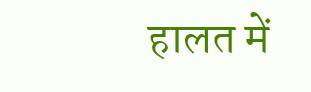हालत में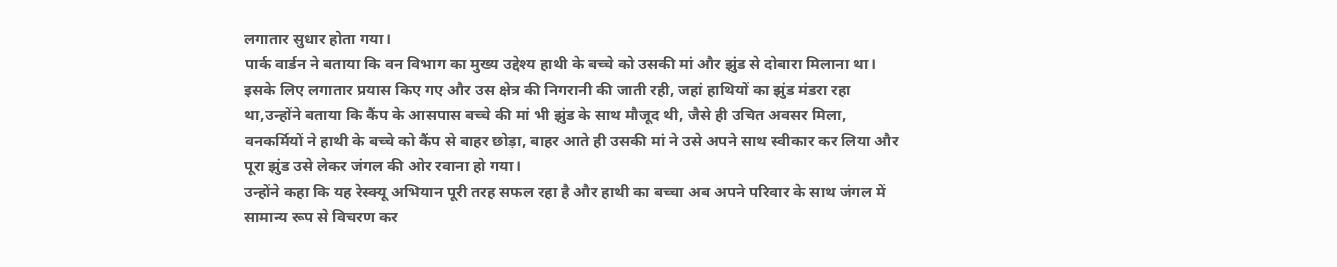लगातार सुधार होता गया।
पार्क वार्डन ने बताया कि वन विभाग का मुख्य उद्देश्य हाथी के बच्चे को उसकी मां और झुंड से दोबारा मिलाना था। इसके लिए लगातार प्रयास किए गए और उस क्षेत्र की निगरानी की जाती रही, जहां हाथियों का झुंड मंडरा रहा था,उन्होंने बताया कि कैंप के आसपास बच्चे की मां भी झुंड के साथ मौजूद थी, जैसे ही उचित अवसर मिला, वनकर्मियों ने हाथी के बच्चे को कैंप से बाहर छोड़ा, बाहर आते ही उसकी मां ने उसे अपने साथ स्वीकार कर लिया और पूरा झुंड उसे लेकर जंगल की ओर रवाना हो गया।
उन्होंने कहा कि यह रेस्क्यू अभियान पूरी तरह सफल रहा है और हाथी का बच्चा अब अपने परिवार के साथ जंगल में सामान्य रूप से विचरण कर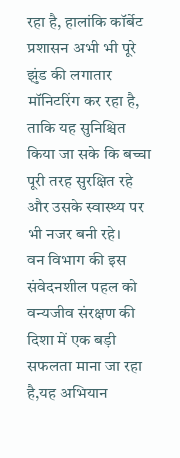रहा है, हालांकि कॉर्बेट प्रशासन अभी भी पूरे झुंड की लगातार मॉनिटरिंग कर रहा है, ताकि यह सुनिश्चित किया जा सके कि बच्चा पूरी तरह सुरक्षित रहे और उसके स्वास्थ्य पर भी नजर बनी रहे।
वन विभाग की इस संवेदनशील पहल को वन्यजीव संरक्षण की दिशा में एक बड़ी सफलता माना जा रहा है,यह अभियान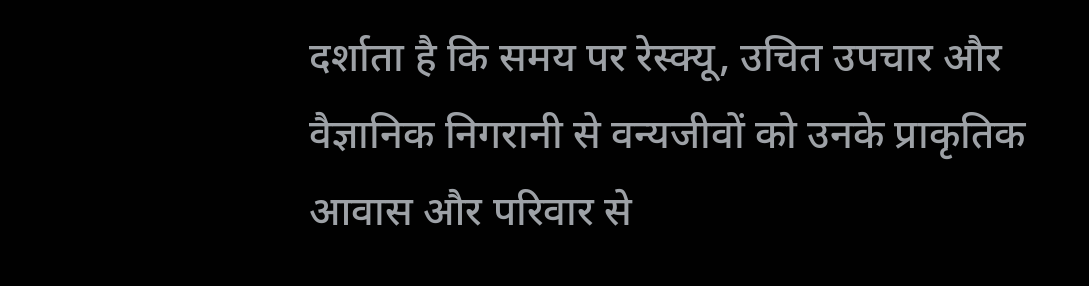दर्शाता है कि समय पर रेस्क्यू, उचित उपचार और वैज्ञानिक निगरानी से वन्यजीवों को उनके प्राकृतिक आवास और परिवार से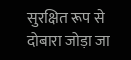सुरक्षित रूप से दोबारा जोड़ा जा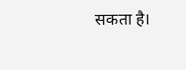सकता है।